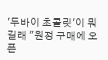'두바이 초콜릿'이 뭐길래 "원정 구매에 오픈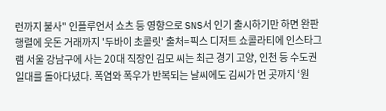런까지 불사" 인플루언서 쇼츠 등 영향으로 SNS서 인기 출시하기만 하면 완판 행렬에 웃돈 거래까지 '두바이 초콜릿' 출처=픽스 디저트 쇼콜라티에 인스타그램 서울 강남구에 사는 20대 직장인 김모 씨는 최근 경기 고양, 인천 등 수도권 일대를 돌아다녔다. 폭염와 폭우가 반복되는 날씨에도 김씨가 먼 곳까지 ‘원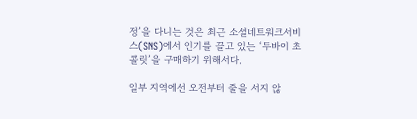정’을 다니는 것은 최근 소셜네트워크서비스(SNS)에서 인기를 끌고 있는 ‘두바이 초콜릿’을 구매하기 위해서다.

일부 지역에선 오전부터 줄을 서지 않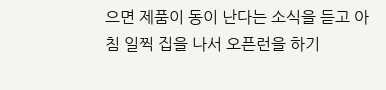으면 제품이 동이 난다는 소식을 듣고 아침 일찍 집을 나서 오픈런을 하기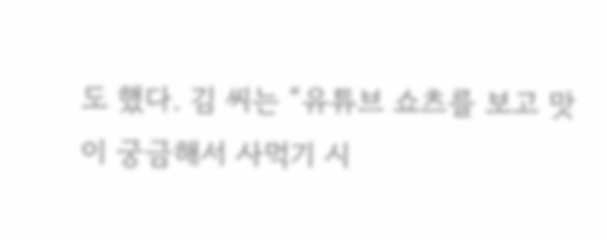도 했다. 김 씨는 “유튜브 쇼츠를 보고 맛이 궁금해서 사먹기 시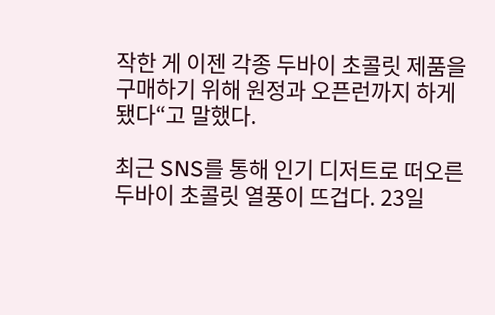작한 게 이젠 각종 두바이 초콜릿 제품을 구매하기 위해 원정과 오픈런까지 하게 됐다“고 말했다.

최근 SNS를 통해 인기 디저트로 떠오른 두바이 초콜릿 열풍이 뜨겁다. 23일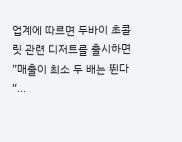업계에 따르면 두바이 초콜릿 관련 디저트를 출시하면 ”매출이 최소 두 배는 뛴다“...